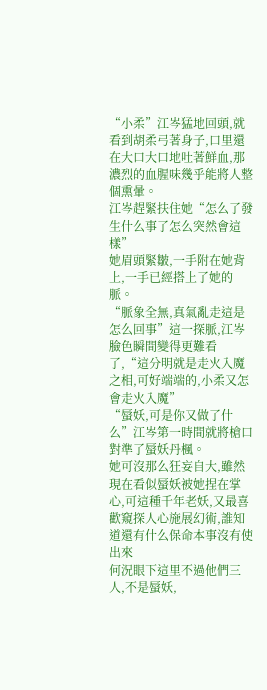“小柔”江岑猛地回頭,就看到胡柔弓著身子,口里還在大口大口地吐著鮮血,那濃烈的血腥味幾乎能將人整個熏暈。
江岑趕緊扶住她“怎么了發生什么事了怎么突然會這樣”
她眉頭緊皺,一手附在她背上,一手已經搭上了她的脈。
“脈象全無,真氣亂走這是怎么回事”這一探脈,江岑臉色瞬間變得更難看了,“這分明就是走火入魔之相,可好端端的,小柔又怎會走火入魔”
“蜃妖,可是你又做了什么”江岑第一時間就將槍口對準了蜃妖丹楓。
她可沒那么狂妄自大,雖然現在看似蜃妖被她捏在掌心,可這種千年老妖,又最喜歡窺探人心施展幻術,誰知道還有什么保命本事沒有使出來
何況眼下這里不過他們三人,不是蜃妖,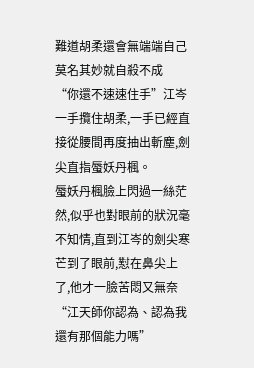難道胡柔還會無端端自己莫名其妙就自殺不成
“你還不速速住手”江岑一手攬住胡柔,一手已經直接從腰間再度抽出斬塵,劍尖直指蜃妖丹楓。
蜃妖丹楓臉上閃過一絲茫然,似乎也對眼前的狀況毫不知情,直到江岑的劍尖寒芒到了眼前,懟在鼻尖上了,他才一臉苦悶又無奈“江天師你認為、認為我還有那個能力嗎”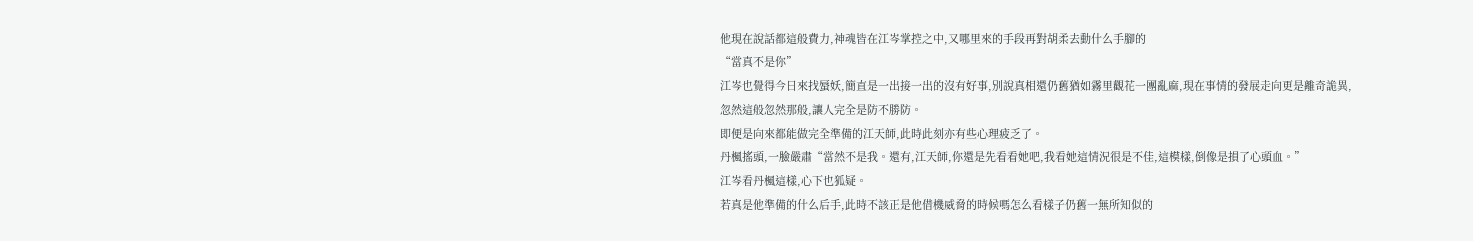他現在說話都這般費力,神魂皆在江岑掌控之中,又哪里來的手段再對胡柔去動什么手腳的
“當真不是你”
江岑也覺得今日來找蜃妖,簡直是一出接一出的沒有好事,別說真相還仍舊猶如霧里觀花一團亂麻,現在事情的發展走向更是離奇詭異,忽然這般忽然那般,讓人完全是防不勝防。
即便是向來都能做完全準備的江天師,此時此刻亦有些心理疲乏了。
丹楓搖頭,一臉嚴肅“當然不是我。還有,江天師,你還是先看看她吧,我看她這情況很是不佳,這模樣,倒像是損了心頭血。”
江岑看丹楓這樣,心下也狐疑。
若真是他準備的什么后手,此時不該正是他借機威脅的時候嗎怎么看樣子仍舊一無所知似的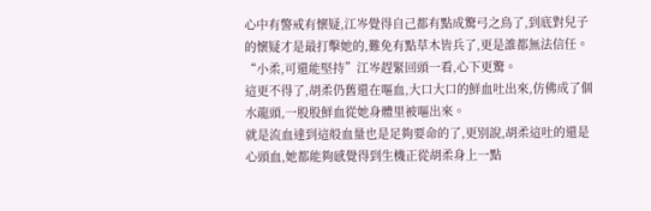心中有警戒有懷疑,江岑覺得自己都有點成驚弓之鳥了,到底對兒子的懷疑才是最打擊她的,難免有點草木皆兵了,更是誰都無法信任。
“小柔,可還能堅持”江岑趕緊回頭一看,心下更驚。
這更不得了,胡柔仍舊還在嘔血,大口大口的鮮血吐出來,仿佛成了個水龍頭,一股股鮮血從她身體里被嘔出來。
就是流血達到這般血量也是足夠要命的了,更別說,胡柔這吐的還是心頭血,她都能夠感覺得到生機正從胡柔身上一點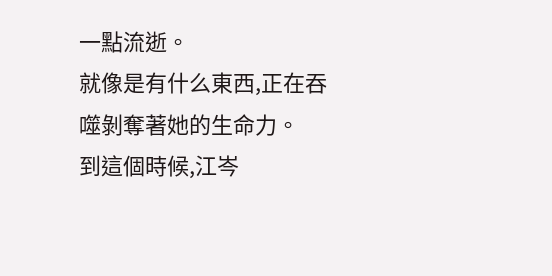一點流逝。
就像是有什么東西,正在吞噬剝奪著她的生命力。
到這個時候,江岑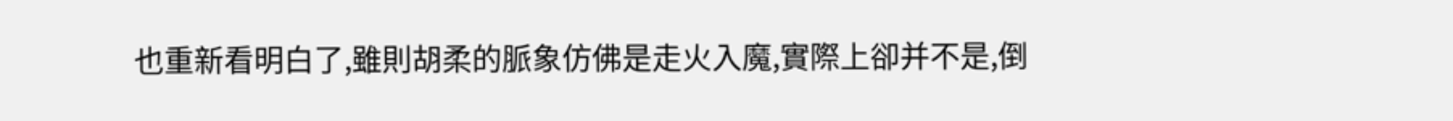也重新看明白了,雖則胡柔的脈象仿佛是走火入魔,實際上卻并不是,倒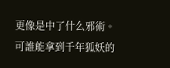更像是中了什么邪術。
可誰能拿到千年狐妖的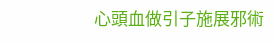心頭血做引子施展邪術